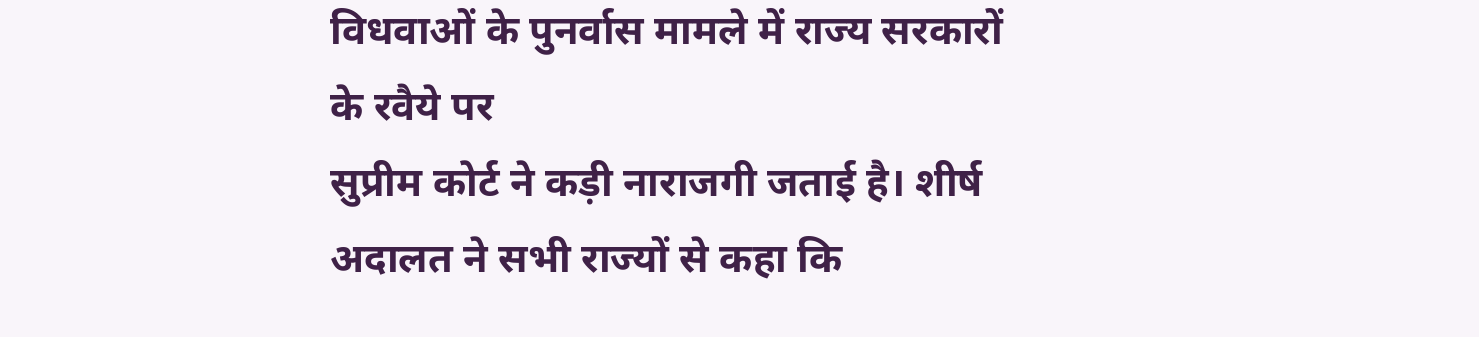विधवाओं के पुनर्वास मामले में राज्य सरकारों के रवैये पर
सुप्रीम कोर्ट ने कड़ी नाराजगी जताई है। शीर्ष अदालत ने सभी राज्यों से कहा कि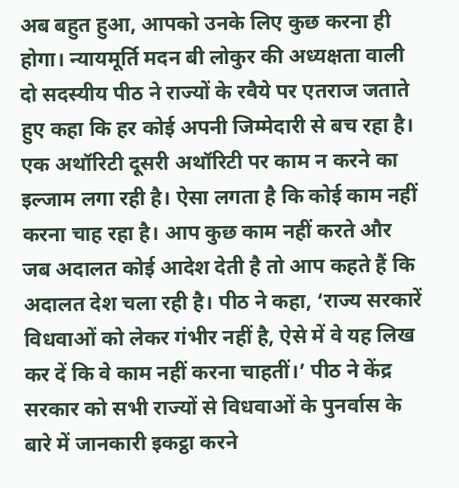अब बहुत हुआ, आपको उनके लिए कुछ करना ही होगा। न्यायमूर्ति मदन बी लोकुर की अध्यक्षता वाली दो सदस्यीय पीठ ने राज्यों के रवैये पर एतराज जताते हुए कहा कि हर कोई अपनी जिम्मेदारी से बच रहा है।
एक अथॉरिटी दूसरी अथॉरिटी पर काम न करने का इल्जाम लगा रही है। ऐसा लगता है कि कोई काम नहीं करना चाह रहा है। आप कुछ काम नहीं करते और जब अदालत कोई आदेश देती है तो आप कहते हैं कि अदालत देश चला रही है। पीठ ने कहा, ‘राज्य सरकारें विधवाओं को लेकर गंभीर नहीं है, ऐसे में वे यह लिख कर दें कि वे काम नहीं करना चाहतीं।’ पीठ ने केंद्र सरकार को सभी राज्यों से विधवाओं के पुनर्वास के बारे में जानकारी इकट्ठा करने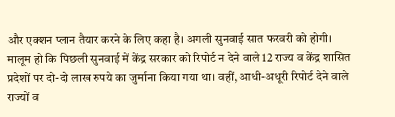और एक्शन प्लान तैयार करने के लिए कहा है। अगली सुनवाई सात फरवरी को होगी।
मालूम हो कि पिछली सुनवाई में केंद्र सरकार को रिपोर्ट न देने वाले 12 राज्य व केंद्र शासित प्रदेशों पर दो-दो लाख रुपये का जुर्माना किया गया था। वहीं, आधी-अधूरी रिपोर्ट देने वाले राज्यों व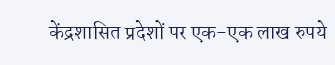केंद्रशासित प्रदेशों पर एक-एक लाख रुपये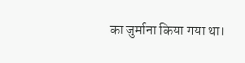का जुर्माना किया गया था।